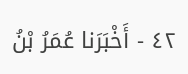٤٢ - أَخْبَرَنا عُمَرُ بْنُ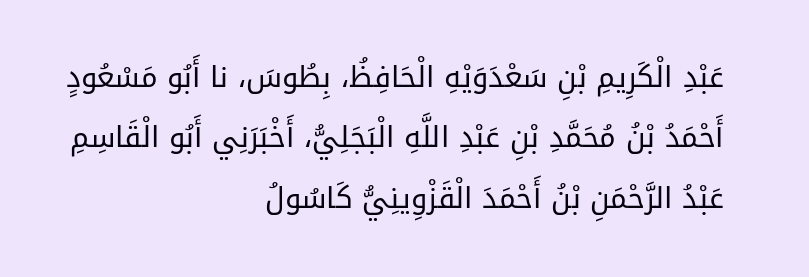عَبْدِ الْكَرِيمِ بْنِ سَعْدَوَيْهِ الْحَافِظُ، بِطُوسَ، نا أَبُو مَسْعُودٍ أَحْمَدُ بْنُ مُحَمَّدِ بْنِ عَبْدِ اللَّهِ الْبَجَلِيُّ، أَخْبَرَنِي أَبُو الْقَاسِمِ عَبْدُ الرَّحْمَنِ بْنُ أَحْمَدَ الْقَزْوِينِيُّ كَاسُولُ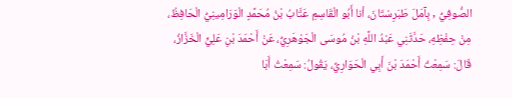الصُّوفِيُّ , بِآمَلَ طَبَرِسْتَانَ، أنا أَبُو الْقَاسِمِ عَتَّابُ بْنُ مُحَمَّدٍ الْوَرَامِينِيُّ الْحَافِظُ، مِنْ حِفْظِهِ، حَدَّثَنِي عَبْدُ اللَّهِ بْنُ مُوسَى الْجَوْهَرِيُّ، عَنْ أَحْمَدَ بْنِ عَلِيٍّ الْخَزَّازُ، قَالَ: سَمِعْتُ أَحْمَدَ بْنَ أَبِي الْحَوَارِيِّ، يَقُولُ: سَمِعْتُ أَبَا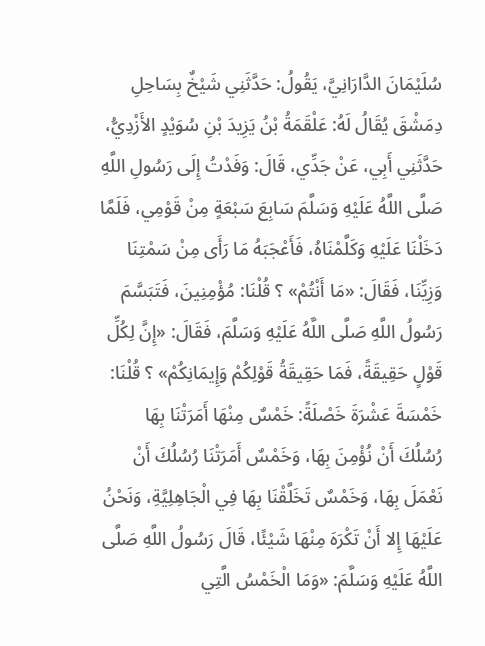سُلَيْمَانَ الدَّارَانِيَّ، يَقُولُ: حَدَّثَنِي شَيْخٌ بِسَاحِلِ دِمَشْقَ يُقَالُ لَهُ: عَلْقَمَةُ بْنُ يَزِيدَ بْنِ سُوَيْدٍ الأَزْدِيُّ، حَدَّثَنِي أَبِي، عَنْ جَدِّي، قَالَ: وَفَدْتُ إِلَى رَسُولِ اللَّهِ صَلَّى اللَّهُ عَلَيْهِ وَسَلَّمَ سَابِعَ سَبْعَةٍ مِنْ قَوْمِي، فَلَمَّا دَخَلْنَا عَلَيْهِ وَكَلَّمْنَاهُ، فَأَعْجَبَهُ مَا رَأَى مِنْ سَمْتِنَا وَزِيِّنَا، فَقَالَ: «مَا أَنْتُمْ» ؟ قُلْنَا: مُؤْمِنِينَ، فَتَبَسَّمَ رَسُولُ اللَّهِ صَلَّى اللَّهُ عَلَيْهِ وَسَلَّمَ، فَقَالَ: «إِنَّ لِكُلِّ قَوْلٍ حَقِيقَةً، فَمَا حَقِيقَةُ قَوْلِكُمْ وَإِيمَانِكُمْ» ؟ قُلْنَا: خَمْسَةَ عَشْرَةَ خَصْلَةً: خَمْسٌ مِنْهَا أَمَرَتْنَا بِهَا رُسُلُكَ أَنْ نُؤْمِنَ بِهَا، وَخَمْسٌ أَمَرَتْنَا رُسُلُكَ أَنْ نَعْمَلَ بِهَا، وَخَمْسٌ تَخَلَّقْنَا بِهَا فِي الْجَاهِلِيَّةِ، وَنَحْنُ عَلَيْهَا إِلا أَنْ تَكْرَهَ مِنْهَا شَيْئًا، قَالَ رَسُولُ اللَّهِ صَلَّى اللَّهُ عَلَيْهِ وَسَلَّمَ: «وَمَا الْخَمْسُ الَّتِي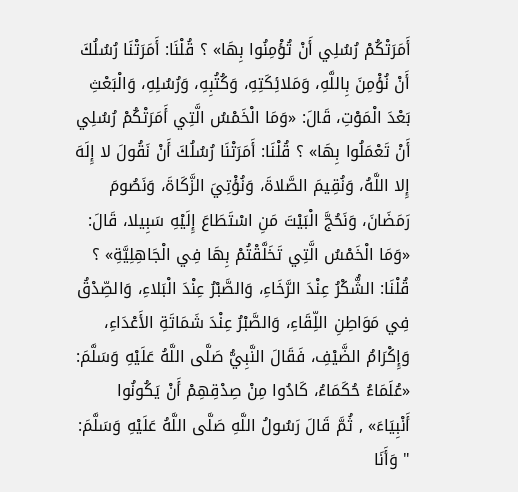أَمَرَتْكُمْ رُسُلِي أَنْ تُؤْمِنُوا بِهَا» ؟ قُلْنَا: أَمَرَتْنَا رُسُلُكَ أَنْ نُؤْمِنَ بِاللَّهِ، وَمَلائِكَتِهِ، وَكُتُبِهِ، وَرُسُلِهِ، وَالْبَعْثِ بَعْدَ الْمَوْتِ، قَالَ: «وَمَا الْخَمْسُ الَّتِي أَمَرَتْكُمْ رُسُلِي أَنْ تَعْمَلُوا بِهَا» ؟ قُلْنَا: أَمَرَتْنَا رُسُلُكَ أَنْ نَقُولَ لا إِلَهَ إِلا اللَّهُ، وَنُقِيمَ الصَّلاةَ، وَنُؤْتِيَ الزَّكَاةَ، وَنَصُومَ رَمَضَانَ، وَنَحُجَّ الْبَيْتَ مَنِ اسْتَطَاعَ إِلَيْهِ سَبِيلا، قَالَ: «وَمَا الْخَمْسُ الَّتِي تَخَلَّقْتُمْ بِهَا فِي الْجَاهِلِيَّةِ» ؟ قُلْنَا: الشُّكْرُ عِنْدَ الرَّخَاءِ، وَالصَّبْرُ عِنْدَ الْبَلاءِ، وَالصِّدْقُ فِي مَوَاطِنِ اللِّقَاءِ، وَالصَّبْرُ عِنْدَ شَمَاتَةِ الأَعْدَاءِ، وَإِكْرَامُ الضَّيْفِ، فَقَالَ النَّبِيُّ صَلَّى اللَّهُ عَلَيْهِ وَسَلَّمَ: «عُلَمَاءُ حُكَمَاءُ، كَادُوا مِنْ صِدْقِهِمْ أَنْ يَكُونُوا أَنْبِيَاءَ» , ثُمَّ قَالَ رَسُولُ اللَّهِ صَلَّى اللَّهُ عَلَيْهِ وَسَلَّمَ: " وَأَنَا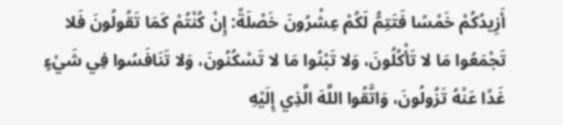أَزِيدُكُمْ خَمْسًا فَتَتِمُّ لَكُمْ عِشْرُونَ خَصْلَةً: إِنْ كُنْتُمْ كَمَا تَقُولُونَ فَلا تَجْمَعُوا مَا لا تَأْكُلُونَ، وَلا تَبْنُوا مَا لا تَسْكُنُونَ، وَلا تَنَافَسُوا فِي شَيْءٍ غَدًا عَنْهُ تَزُولُونَ، وَاتَّقُوا اللَّهَ الَّذِي إِلَيْهِ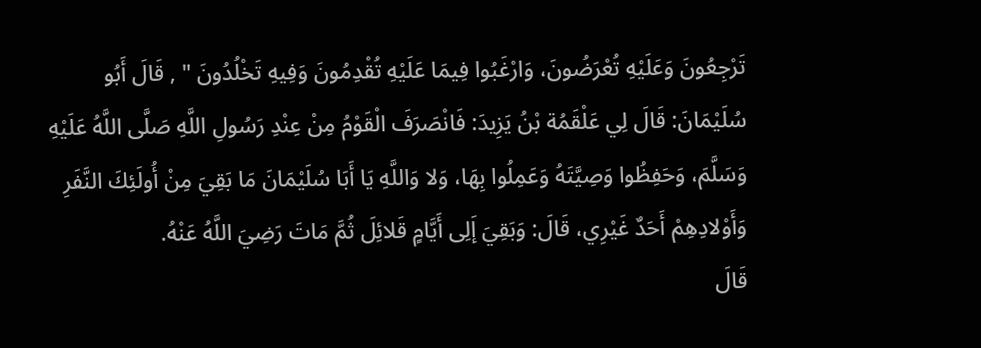تَرْجِعُونَ وَعَلَيْهِ تُعْرَضُونَ، وَارْغَبُوا فِيمَا عَلَيْهِ تُقْدِمُونَ وَفِيهِ تَخْلُدُونَ " , قَالَ أَبُو سُلَيْمَانَ: قَالَ لِي عَلْقَمُة بْنُ يَزِيدَ: فَانْصَرَفَ الْقَوْمُ مِنْ عِنْدِ رَسُولِ اللَّهِ صَلَّى اللَّهُ عَلَيْهِ وَسَلَّمَ، وَحَفِظُوا وَصِيَّتَهُ وَعَمِلُوا بِهَا، وَلا وَاللَّهِ يَا أَبَا سُلَيْمَانَ مَا بَقِيَ مِنْ أُولَئِكَ النَّفَرِ وَأَوْلادِهِمْ أَحَدٌ غَيْرِي، قَالَ: وَبَقِيَ إَلِى أَيَّامٍ قَلائِلَ ثُمَّ مَاتَ رَضِيَ اللَّهُ عَنْهُ.
قَالَ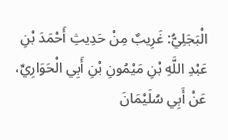الْبَجَلِيُّ: غَرِيبٌ مِنْ حَدِيثِ أَحْمَدَ بْنِ عَبْدِ اللَّهِ بْنِ مَيْمُونِ بْنِ أَبِي الْحَوَارِيِّ، عَنْ أَبِي سُلَيْمَانَ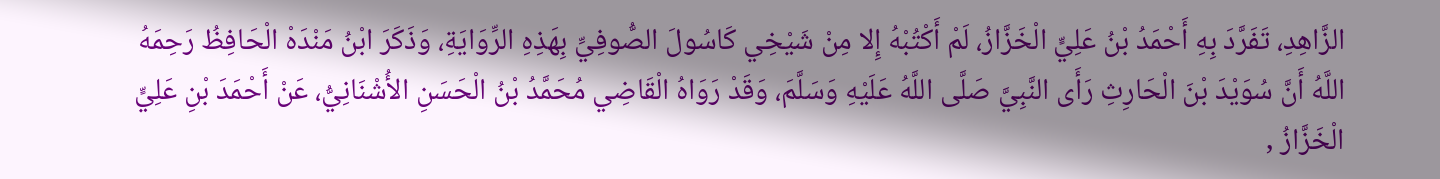الزَّاهِدِ، تَفَرَّدَ بِهِ أَحْمَدُ بْنُ عَلِيٍّ الْخَزَّازُ، لَمْ أَكْتُبْهُ إِلا مِنْ شَيْخِي كَاسُولَ الصُّوفِيِّ بِهَذِهِ الرِّوَايَةِ، وَذَكَرَ ابْنُ مَنْدَهْ الْحَافِظُ رَحِمَهُ اللَّهُ أَنَّ سُوَيْدَ بْنَ الْحَارِثِ رَأَى النَّبِيَّ صَلَّى اللَّهُ عَلَيْهِ وَسَلَّمَ، وَقَدْ رَوَاهُ الْقَاضِي مُحَمَّدُ بْنُ الْحَسَنِ الأُشْنَانِيُّ، عَنْ أَحْمَدَ بْنِ عَلِيٍّ الْخَزَّازُ ,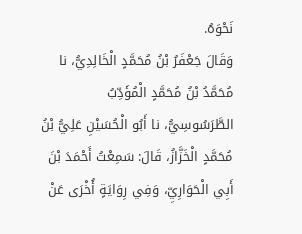نَحْوَهُ.
وَقَالَ جَعْفَرُ بْنُ مُحَمَّدٍ الْخَالِدِيُّ، نا مُحَمَّدُ بْنُ مُحَمَّدٍ الْمُؤَدِّبُ الطَّرَسُوسِيُّ، نا أَبُو الْحُسَيْنِ عَلِيُّ بْنُ مُحَمَّدٍ الْخَزَّازُ، قَالَ: سَمِعْتُ أَحْمَدَ بْنَ أَبِي الْحَوَارِيِّ، وَفِي رِوَايَةٍ أُخْرَى عَنْ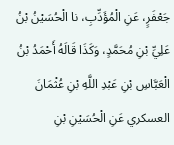جَعْفَرٍ، عَنِ الْمُؤَدِّبِ، نا الْحُسَيْنُ بْنُ عَلِيِّ بْنِ مُحَمَّدٍ، وَكَذَا قَالَهُ أَحْمَدُ بْنُ الْعَبَّاسِ بْنِ عَبْدِ اللَّهِ بْنِ عُثْمَانَ العسكري عَنِ الْحُسَيْنِ بْنِ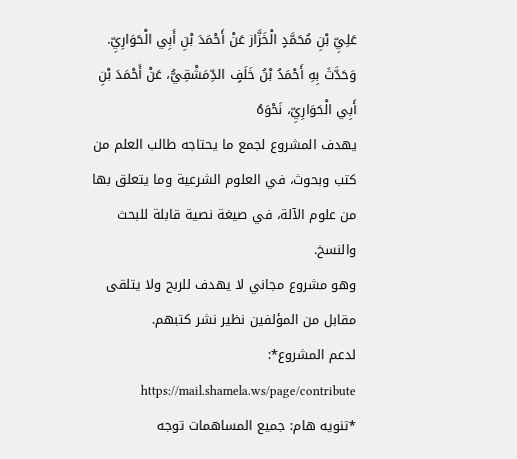عَلِيِّ بْنِ مُحَمَّدٍ الْخَزَّاز عَنْ أَحْمَدَ بْنِ أَبِي الْحَوَارِيِّ.
وَحَدَّثَ بِهِ أَحْمَدُ بْنُ خَلَفٍ الدِّمَشْقِيُّ، عَنْ أَحْمَدَ بْنِ أَبِي الْحَوَارِيِّ، نَحْوَهُ
يهدف المشروع لجمع ما يحتاجه طالب العلم من كتب وبحوث، في العلوم الشرعية وما يتعلق بها من علوم الآلة، في صيغة نصية قابلة للبحث والنسخ.
وهو مشروع مجاني لا يهدف للربح ولا يتلقى مقابل من المؤلفين نظير نشر كتبهم.
لدعم المشروع*: https://mail.shamela.ws/page/contribute
*تنويه هام: جميع المساهمات توجه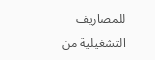للمصاريف التشغيلية من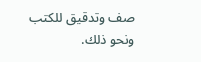صف وتدقيق للكتب ونحو ذلك.